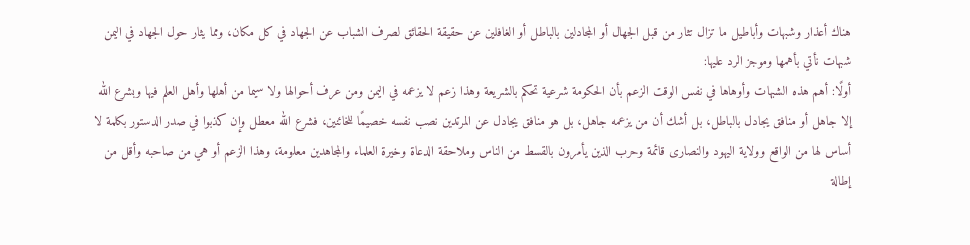هناك أعذار وشبهات وأباطيل ما تزال تثار من قبل الجهال أو المجادلين بالباطل أو الغافلين عن حقيقة الحقائق لصرف الشباب عن الجهاد في كل مكان، ومما يثار حول الجهاد في اليمن شبهات نأتي بأهمها وموجز الرد عليها:
أولًا: أهم هذه الشبهات وأوهاها في نفس الوقت الزعم بأن الحكومة شرعية تحكم بالشريعة وهذا زعم لا يزعمه في اليمن ومن عرف أحوالها ولا سيما من أهلها وأهل العلم فيها وبشرع الله إلا جاهل أو منافق يجادل بالباطل، بل أشك أن من يزعمه جاهل، بل هو منافق يجادل عن المرتدين نصب نفسه خصيمًا للخائنين، فشرع الله معطل وإن كذبوا في صدر الدستور بكلمة لا أساس لها من الواقع وولاية اليهود والنصارى قائمة وحرب الذين يأمرون بالقسط من الناس وملاحقة الدعاة وخيرة العلماء والمجاهدين معلومة، وهذا الزعم أو هي من صاحبه وأقل من إطالة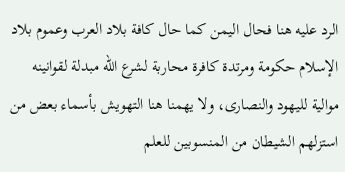الرد عليه هنا فحال اليمن كما حال كافة بلاد العرب وعموم بلاد الإسلام حكومة ومرتدة كافرة محاربة لشرع الله مبدلة لقوانينه موالية لليهود والنصارى، ولا يهمنا هنا التهويش بأسماء بعض من استزلهم الشيطان من المنسوبين للعلم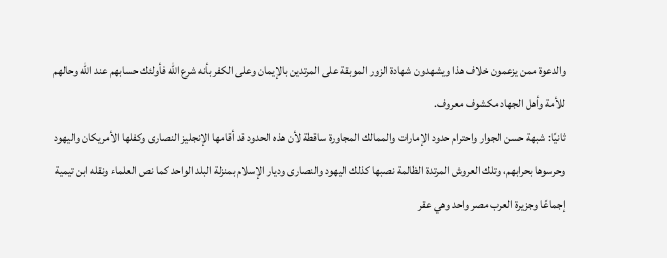والدعوة ممن يزعمون خلاف هذا ويشهدون شهادة الزور الموبقة على المرتدين بالإيمان وعلى الكفر بأنه شرع الله فأولئك حسابهم عند الله وحالهم للأمة وأهل الجهاد مكشوف معروف.
ثانيًا: شبهة حسن الجوار واحترام حدود الإمارات والممالك المجاورة ساقطة لأن هذه الحدود قد أقامها الإنجليز النصارى وكفلها الأمريكان واليهود وحرسوها بحرابهم، وتلك العروش المرتدة الظالمة نصبها كذلك اليهود والنصارى وديار الإسلام بمنزلة البلد الواحد كما نص العلماء ونقله ابن تيمية إجماعًا وجزيرة العرب مصر واحد وهي عقر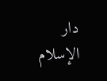دار الإسلام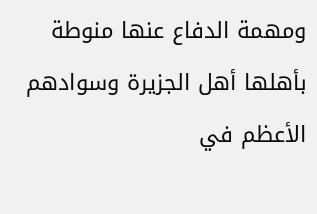ومهمة الدفاع عنها منوطة بأهلها أهل الجزيرة وسوادهم الأعظم في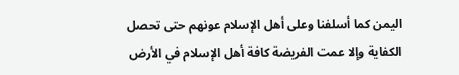اليمن كما أسلفنا وعلى أهل الإسلام عونهم حتى تحصل الكفاية وإلا عمت الفريضة كافة أهل الإسلام في الأرض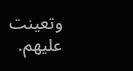وتعينت عليهم.